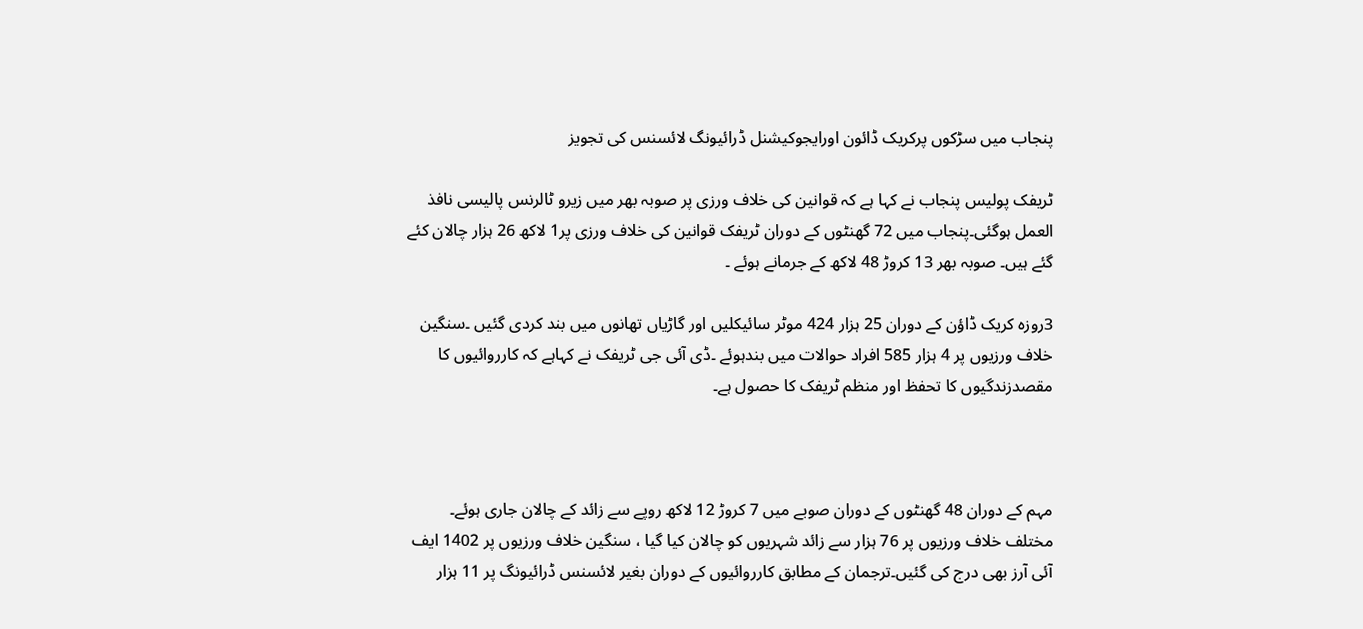پنجاب میں سڑکوں پرکریک ڈائون اورایجوکیشنل ڈرائیونگ لائسنس کی تجویز

ٹریفک پولیس پنجاب نے کہا ہے کہ قوانین کی خلاف ورزی پر صوبہ بھر میں زیرو ٹالرنس پالیسی نافذ العمل ہوگئی۔پنجاب میں 72 گھنٹوں کے دوران ٹریفک قوانین کی خلاف ورزی پر1 لاکھ 26 ہزار چالان کئے گئے ہیں۔ صوبہ بھر 13 کروڑ 48 لاکھ کے جرمانے ہوئے ۔

3روزہ کریک ڈاؤن کے دوران 25 ہزار 424 موٹر سائیکلیں اور گاڑیاں تھانوں میں بند کردی گئیں ۔سنگین خلاف ورزیوں پر 4 ہزار 585 افراد حوالات میں بندہوئے ۔ڈی آئی جی ٹریفک نے کہاہے کہ کارروائیوں کا مقصدزندگیوں کا تحفظ اور منظم ٹریفک کا حصول ہے۔



مہم کے دوران 48 گھنٹوں کے دوران صوبے میں 7 کروڑ 12 لاکھ روپے سے زائد کے چالان جاری ہوئے۔ مختلف خلاف ورزیوں پر 76 ہزار سے زائد شہریوں کو چالان کیا گیا ، سنگین خلاف ورزیوں پر 1402 ایف آئی آرز بھی درج کی گئیں۔ترجمان کے مطابق کارروائیوں کے دوران بغیر لائسنس ڈرائیونگ پر 11 ہزار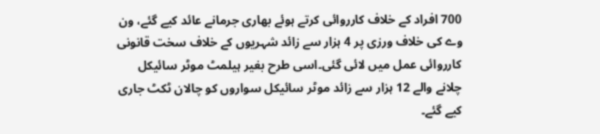700 افراد کے خلاف کارروائی کرتے ہوئے بھاری جرمانے عائد کیے گئے، ون وے کی خلاف ورزی پر 4 ہزار سے زائد شہریوں کے خلاف سخت قانونی کارروائی عمل میں لائی گئی۔اسی طرح بغیر ہیلمٹ موٹر سائیکل چلانے والے 12 ہزار سے زائد موٹر سائیکل سواروں کو چالان ٹکٹ جاری کیے گئے۔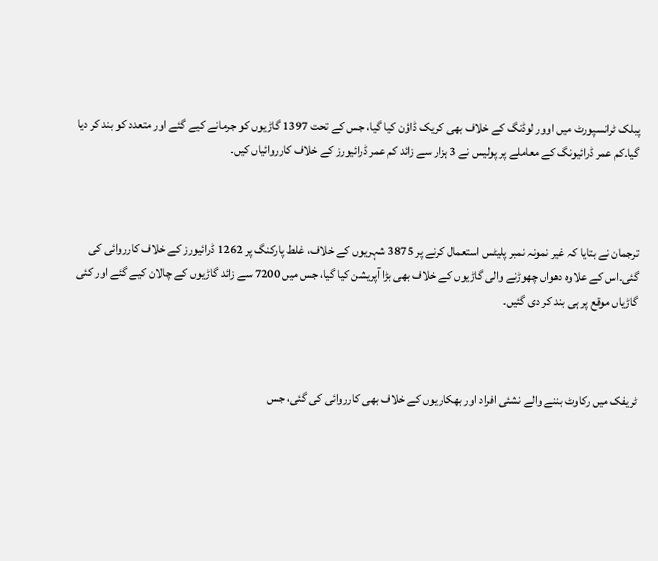پبلک ٹرانسپورٹ میں اوور لوڈنگ کے خلاف بھی کریک ڈاؤن کیا گیا، جس کے تحت 1397 گاڑیوں کو جرمانے کیے گئے اور متعدد کو بند کر دیا گیا۔کم عمر ڈرائیونگ کے معاملے پر پولیس نے 3 ہزار سے زائد کم عمر ڈرائیورز کے خلاف کارروائیاں کیں۔



ترجمان نے بتایا کہ غیر نمونہ نمبر پلیٹس استعمال کرنے پر 3875 شہریوں کے خلاف، غلط پارکنگ پر 1262 ڈرائیورز کے خلاف کارروائی کی گئی۔اس کے علاوہ دھواں چھوڑنے والی گاڑیوں کے خلاف بھی بڑا آپریشن کیا گیا، جس میں 7200 سے زائد گاڑیوں کے چالان کیے گئے اور کئی گاڑیاں موقع پر ہی بند کر دی گئیں۔



ٹریفک میں رکاوٹ بننے والے نشئی افراد اور بھکاریوں کے خلاف بھی کارروائی کی گئی، جس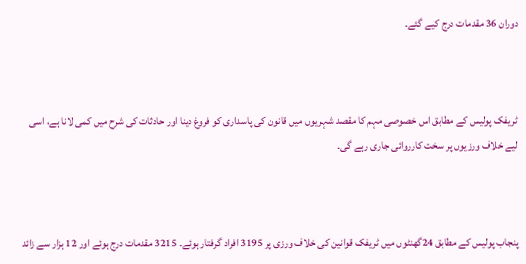دوران 36 مقدمات درج کیے گئے۔



ٹریفک پولیس کے مطابق اس خصوصی مہم کا مقصد شہریوں میں قانون کی پاسداری کو فروغ دینا اور حادثات کی شرح میں کمی لانا ہے، اسی لیے خلاف ورزیوں پر سخت کارروائی جاری رہے گی۔



پنجاب پولیس کے مطابق 24گھنٹوں میں ٹریفک قوانین کی خلاف ورزی پر 3195 افراد گرفتار ہوئے۔ 3215 مقدمات درج ہوئے اور 12 ہزار سے زائد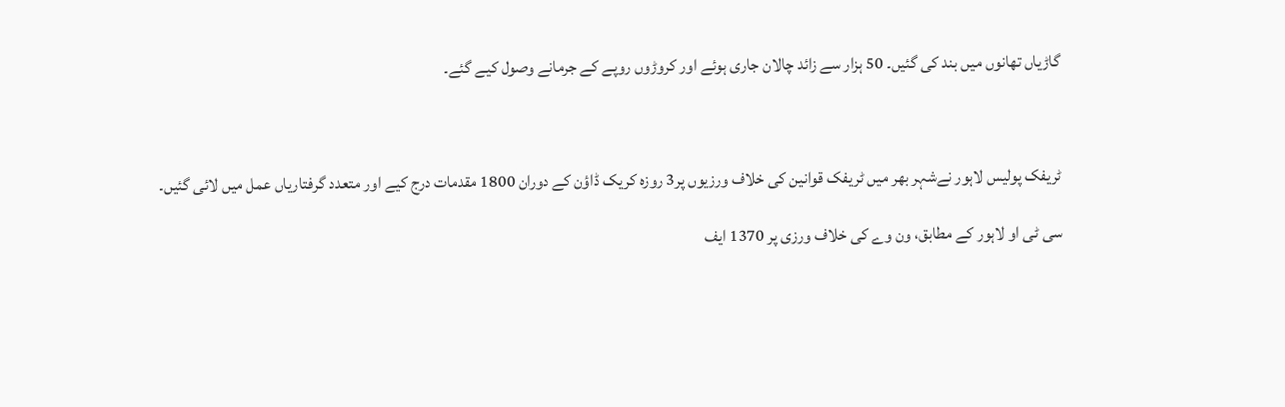گاڑیاں تھانوں میں بند کی گئیں۔ 50 ہزار سے زائد چالان جاری ہوئے اور کروڑوں روپے کے جرمانے وصول کیے گئے۔



ٹریفک پولیس لاہور نےشہر بھر میں ٹریفک قوانین کی خلاف ورزیوں پر3 روزہ کریک ڈاؤن کے دوران 1800 مقدمات درج کیے اور متعدد گرفتاریاں عمل میں لائی گئیں۔

سی ٹی او لاہور کے مطابق، ون وے کی خلاف ورزی پر 1370 ایف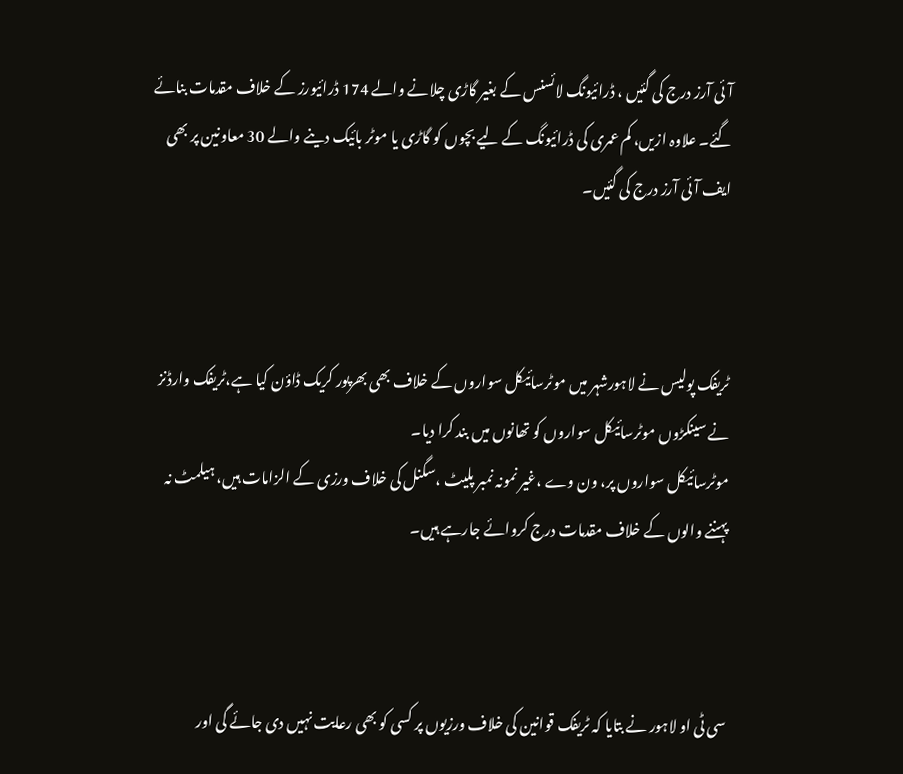آئی آرز درج کی گئیں ، ڈرائیونگ لائسنس کے بغیر گاڑی چلانے والے 174 ڈرائیورز کے خلاف مقدمات بنائے گئے۔ علاوہ ازیں، کم عمری کی ڈرائیونگ کے لیے بچوں کو گاڑی یا موٹر بائیک دینے والے 30 معاونین پر بھی ایف آئی آرز درج کی گئیں۔



ٹریفک پولیس نے لاہورشہر میں موٹرسائیکل سواروں کے خلاف بھی بھرپور کریک ڈاؤن کیا ہے،ٹریفک وارڈنز نے سینکڑوں موٹرسائیکل سواروں کو تھانوں میں بند کرا دیا۔
موٹرسائیکل سواروں پر، ون وے ،غیر نمونہ نمبر پلیٹ ،سگنل کی خلاف ورزی کے الزامات ہیں، ہیلمٹ نہ پہننے والوں کے خلاف مقدمات درج کروائے جارہے ہیں۔



سی ٹی او لاہور نے بتایا کہ ٹریفک قوانین کی خلاف ورزیوں پر کسی کو بھی رعایت نہیں دی جائے گی اور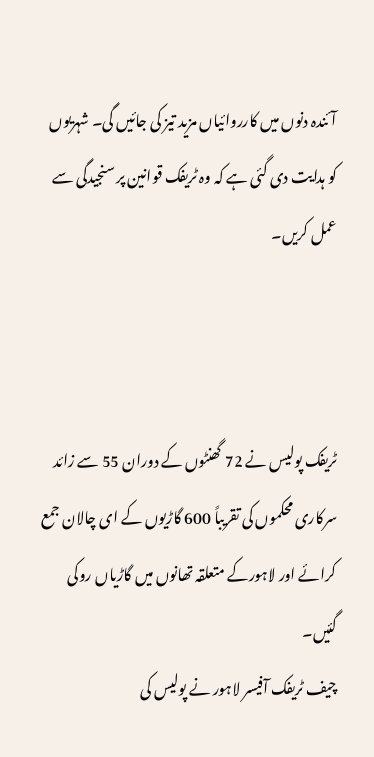آئندہ دنوں میں کارروائیاں مزید تیز کی جائیں گی۔ شہریوں کو ہدایت دی گئی ہے کہ وہ ٹریفک قوانین پر سنجیدگی سے عمل کریں۔



ٹریفک پولیس نے 72 گھنٹوں کے دوران 55 سے زائد سرکاری محکموں کی تقریباً 600 گاڑیوں کے ای چالان جمع کرائے اور لاہورکے متعلقہ تھانوں میں گاڑیاں روکی گئیں۔
چیف ٹریفک آفیسر لاہور نے پولیس کی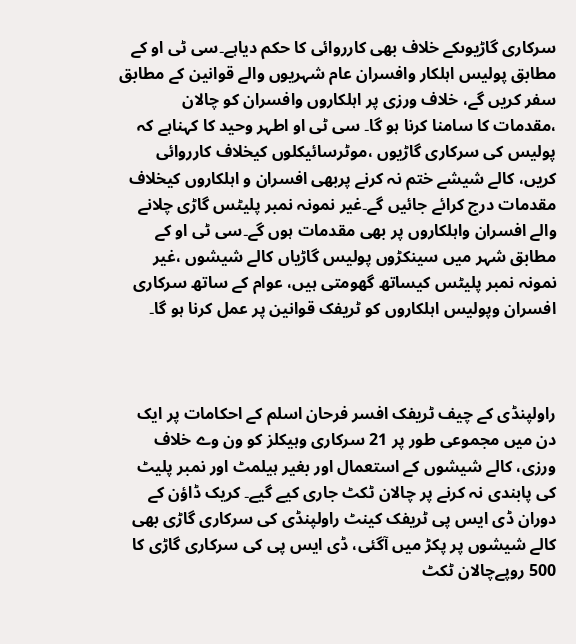سرکاری گاڑیوںکے خلاف بھی کارروائی کا حکم دیاہے۔سی ٹی او کے مطابق پولیس اہلکار وافسران عام شہریوں والے قوانین کے مطابق سفر کریں گے، خلاف ورزی پر اہلکاروں وافسران کو چالان ،مقدمات کا سامنا کرنا ہو گا۔ سی ٹی او اطہر وحید کا کہناہے کہ پولیس کی سرکاری گاڑیوں ،موٹرسائیکلوں کیخلاف کارروائی کریں، کالے شیشے ختم نہ کرنے پربھی افسران و اہلکاروں کیخلاف مقدمات درج کرائے جائیں گے۔غیر نمونہ نمبر پلیٹس گاڑی چلانے والے افسران واہلکاروں پر بھی مقدمات ہوں گے۔سی ٹی او کے مطابق شہر میں سینکڑوں پولیس گاڑیاں کالے شیشوں ،غیر نمونہ نمبر پلیٹس کیساتھ گھومتی ہیں، عوام کے ساتھ سرکاری افسران وپولیس اہلکاروں کو ٹریفک قوانین پر عمل کرنا ہو گا۔



راولپنڈی کے چیف ٹریفک افسر فرحان اسلم کے احکامات پر ایک دن میں مجموعی طور پر 21 سرکاری وہیکلز کو ون وے خلاف ورزی، کالے شیشوں کے استعمال اور بغیر ہیلمٹ اور نمبر پلیٹ کی پابندی نہ کرنے پر چالان ٹکٹ جاری کیے گیے۔ کریک ڈاؤن کے دوران ڈی ایس پی ٹریفک کینٹ راولپنڈی کی سرکاری گاڑی بھی کالے شیشوں پر پکڑ میں آگئی، ڈی ایس پی کی سرکاری گاڑی کا 500 روپےچالان ٹکٹ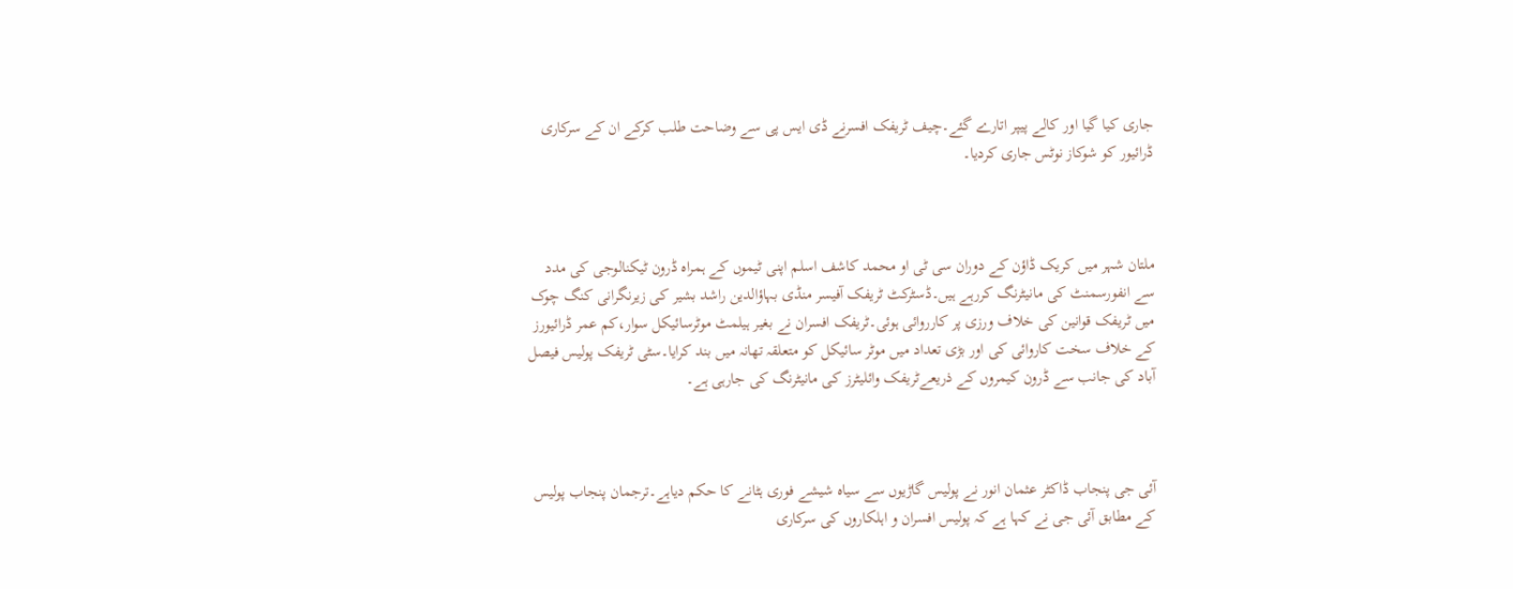جاری کیا گیا اور کالے پیپر اتارے گئے۔چیف ٹریفک افسرنے ڈی ایس پی سے وضاحت طلب کرکے ان کے سرکاری ڈرائیور کو شوکاز نوٹس جاری کردیا۔



ملتان شہر میں کریک ڈاؤن کے دوران سی ٹی او محمد کاشف اسلم اپنی ٹیموں کے ہمراہ ڈرون ٹیکنالوجی کی مدد سے انفورسمنٹ کی مانیٹرنگ کررہے ہیں۔ڈسٹرکٹ ٹریفک آفیسر منڈی بہاؤالدین راشد بشیر کی زیرنگرانی کنگ چوک میں ٹریفک قوانین کی خلاف ورزی پر کارروائی ہوئی۔ٹریفک افسران نے بغیر ہیلمٹ موٹرسائیکل سوار،کم عمر ڈرائیورز کے خلاف سخت کاروائی کی اور بڑی تعداد میں موٹر سائیکل کو متعلقہ تھانہ میں بند کرایا۔سٹی ٹریفک پولیس فیصل آباد کی جانب سے ڈرون کیمروں کے ذریعےٹریفک وائلیٹرز کی مانیٹرنگ کی جارہی ہے۔



آئی جی پنجاب ڈاکٹر عثمان انور نے پولیس گاڑیوں سے سیاہ شیشے فوری ہٹانے کا حکم دیاہے۔ترجمان پنجاب پولیس کے مطابق آئی جی نے کہا ہے کہ پولیس افسران و اہلکاروں کی سرکاری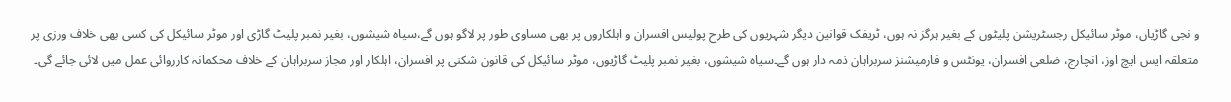و نجی گاڑیاں، موٹر سائیکل رجسٹریشن پلیٹوں کے بغیر ہرگز نہ ہوں، ٹریفک قوانین دیگر شہریوں کی طرح پولیس افسران و اہلکاروں پر بھی مساوی طور پر لاگو ہوں گے،سیاہ شیشوں، بغیر نمبر پلیٹ گاڑی اور موٹر سائیکل کی کسی بھی خلاف ورزی پر متعلقہ ایس ایچ اوز، انچارج، ضلعی افسران، یونٹس و فارمیشنز سربراہان ذمہ دار ہوں گے۔سیاہ شیشوں، بغیر نمبر پلیٹ گاڑیوں، موٹر سائیکل کی قانون شکنی پر افسران، اہلکار اور مجاز سربراہان کے خلاف محکمانہ کارروائی عمل میں لائی جائے گی۔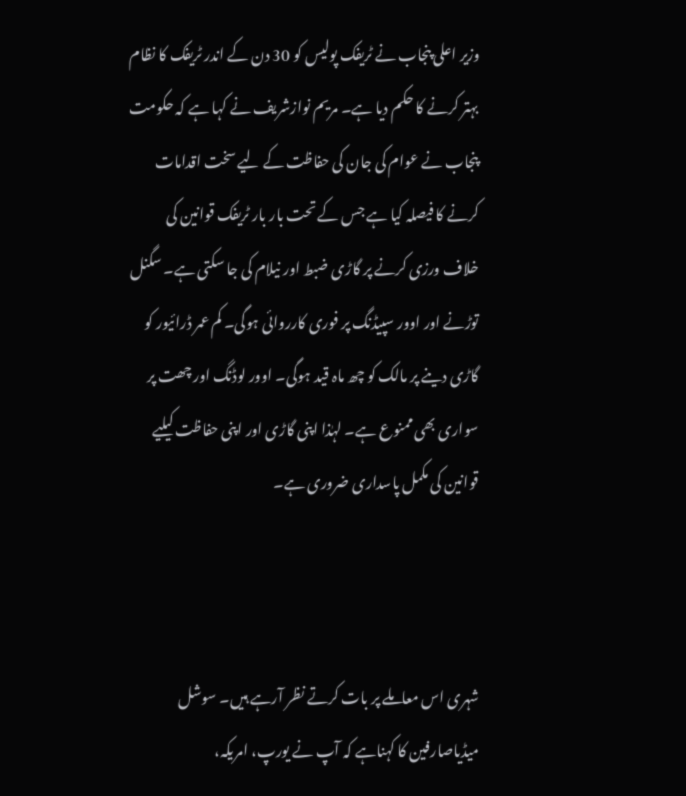وزیر اعلی پنجاب نے ٹریفک پولیس کو 30 دن کے اندر ٹریفک کا نظام بہتر کرنے کا حکم دیا ہے۔ مریم نوازشریف نے کہا ہے کہ حکومت پنجاب نے عوام کی جان کی حفاظت کے لیے سخت اقدامات کرنے کا فیصلہ کیا ہے جس کے تحت بار بار ٹریفک قوانین کی خلاف ورزی کرنے پر گاڑی ضبط اور نیلام کی جا سکتی ہے۔ سگنل توڑنے اور اوور سپیڈنگ پر فوری کارروائی ہوگی۔ کم عمر ڈرائیور کو گاڑی دینے پر مالک کو چھ ماہ قید ہوگی۔ اوور لوڈنگ اور چھت پر سواری بھی ممنوع ہے۔ لہٰذا اپنی گاڑی اور اپنی حفاظت کیلیے قوانین کی مکمل پاسداری ضروری ہے۔



شہری اس معاملے پر بات کرتے نظر آرہے ہیں۔ سوشل میڈیاصارفین کا کہناہے کہ آپ نے یورپ، امریکہ،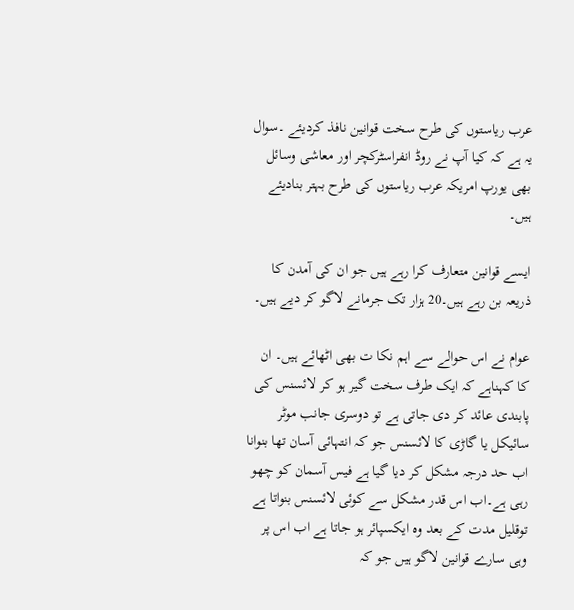عرب ریاستوں کی طرح سخت قوانین نافذ کردیئے ۔سوال یہ ہے کہ کیا آپ نے روڈ انفراسٹرکچر اور معاشی وسائل بھی یورپ امریکہ عرب ریاستوں کی طرح بہتر بنادیئے ہیں۔

ایسے قوانین متعارف کرا رہے ہیں جو ان کی آمدن کا ذریعہ بن رہے ہیں۔20 ہزار تک جرمانے لاگو کر دیے ہیں۔

عوام نے اس حوالے سے اہم نکا ت بھی اٹھائے ہیں۔ ان کا کہناہے کہ ایک طرف سخت گیر ہو کر لائسنس کی پابندی عائد کر دی جاتی ہے تو دوسری جانب موٹر سائیکل یا گاڑی کا لائسنس جو کہ انتہائی آسان تھا بنوانا اب حد درجہ مشکل کر دیا گیا ہے فیس آسمان کو چھو رہی ہے۔اب اس قدر مشکل سے کوئی لائسنس بنواتا ہے توقلیل مدت کے بعد وہ ایکسپائر ہو جاتا ہے اب اس پر وہی سارے قوانین لاگو ہیں جو کہ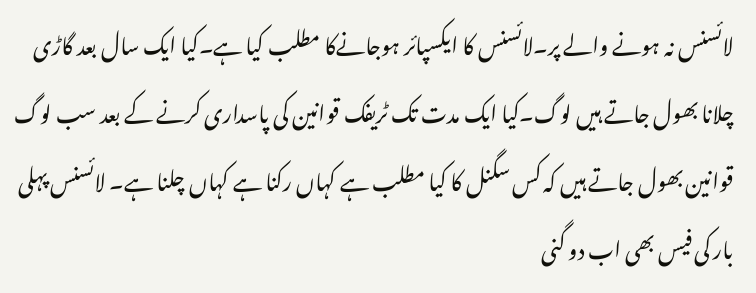لائسنس نہ ہونے والے پر۔لائسنس کا ایکسپائر ہوجانےکا مطلب کیا ہے۔کیا ایک سال بعد گاڑی چلانا بھول جاتے ہیں لوگ۔کیا ایک مدت تک ٹریفک قوانین کی پاسداری کرنے کے بعد سب لوگ قوانین بھول جاتے ہیں کہ کس سگنل کا کیا مطلب ہے کہاں رکنا ہے کہاں چلنا ہے۔ لائسنس پہلی بار کی فیس بھی اب دو گنی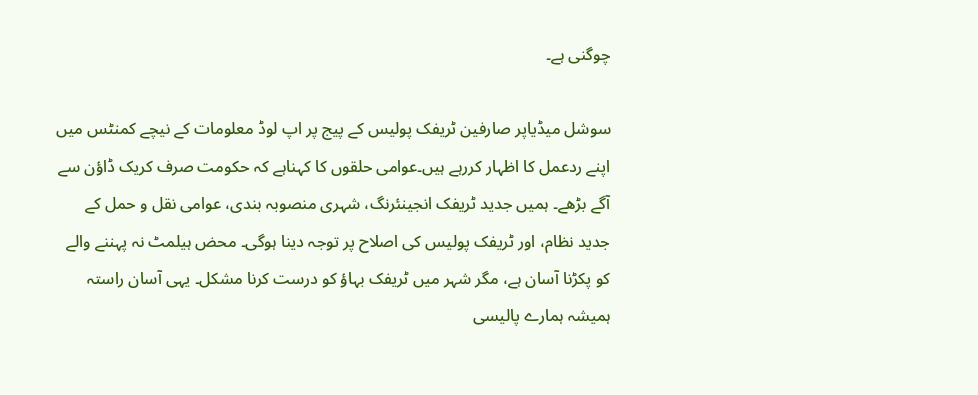چوگنی ہے۔

سوشل میڈیاپر صارفین ٹریفک پولیس کے پیج پر اپ لوڈ معلومات کے نیچے کمنٹس میں اپنے ردعمل کا اظہار کررہے ہیں۔عوامی حلقوں کا کہناہے کہ حکومت صرف کریک ڈاؤن سے آگے بڑھے۔ ہمیں جدید ٹریفک انجینئرنگ، شہری منصوبہ بندی، عوامی نقل و حمل کے جدید نظام، اور ٹریفک پولیس کی اصلاح پر توجہ دینا ہوگی۔ محض ہیلمٹ نہ پہننے والے کو پکڑنا آسان ہے، مگر شہر میں ٹریفک بہاؤ کو درست کرنا مشکل۔ یہی آسان راستہ ہمیشہ ہمارے پالیسی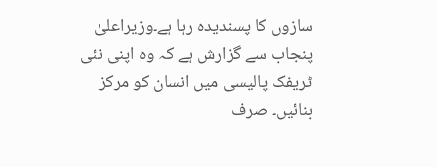سازوں کا پسندیدہ رہا ہے۔وزیراعلیٰ پنجاب سے گزارش ہے کہ وہ اپنی نئی ٹریفک پالیسی میں انسان کو مرکز بنائیں۔ صرف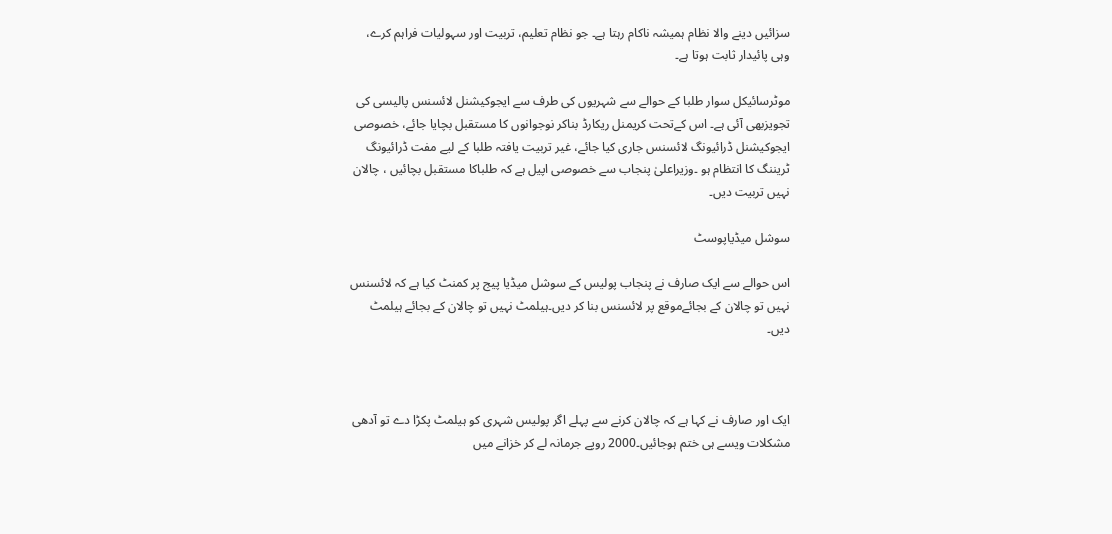سزائیں دینے والا نظام ہمیشہ ناکام رہتا ہے۔ جو نظام تعلیم، تربیت اور سہولیات فراہم کرے، وہی پائیدار ثابت ہوتا ہے۔

موٹرسائیکل سوار طلبا کے حوالے سے شہریوں کی طرف سے ایجوکیشنل لائسنس پالیسی کی تجویزبھی آئی ہے۔ اس کےتحت کریمنل ریکارڈ بناکر نوجوانوں کا مستقبل بچایا جائے، خصوصی ایجوکیشنل ڈرائیونگ لائسنس جاری کیا جائے، غیر تربیت یافتہ طلبا کے لیے مفت ڈرائیونگ ٹریننگ کا انتظام ہو ۔وزیراعلیٰ پنجاب سے خصوصی اپیل ہے کہ طلباکا مستقبل بچائیں ، چالان نہیں تربیت دیں۔

سوشل میڈیاپوسٹ

اس حوالے سے ایک صارف نے پنجاب پولیس کے سوشل میڈیا پیج پر کمنٹ کیا ہے کہ لائسنس نہیں تو چالان کے بجائےموقع پر لائسنس بنا کر دیں۔ہیلمٹ نہیں تو چالان کے بجائے ہیلمٹ دیں۔



ایک اور صارف نے کہا ہے کہ چالان کرنے سے پہلے اگر پولیس شہری کو ہیلمٹ پکڑا دے تو آدھی مشکلات ویسے ہی ختم ہوجائیں۔2000 روپے جرمانہ لے کر خزانے میں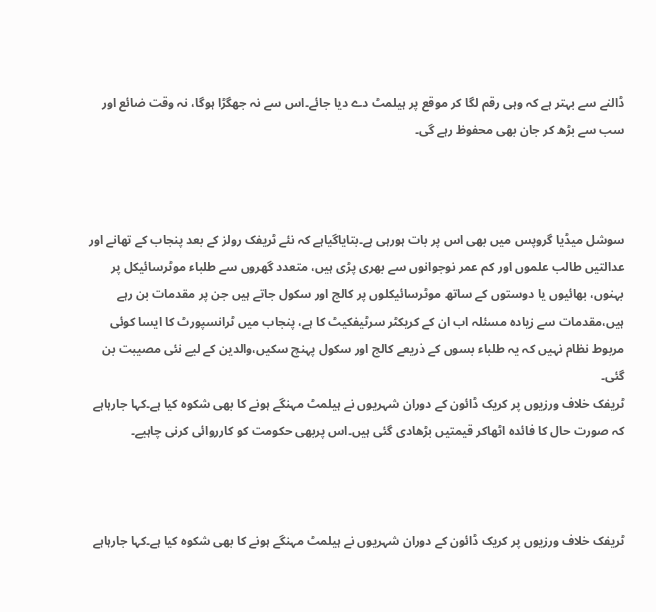ڈالنے سے بہتر ہے کہ وہی رقم لگا کر موقع پر ہیلمٹ دے دیا جائے۔اس سے نہ جھگڑا ہوگا، نہ وقت ضائع اور سب سے بڑھ کر جان بھی محفوظ رہے گی۔



سوشل میڈیا گروپس میں بھی اس پر بات ہورہی ہے۔بتایاگیاہے کہ نئے ٹریفک رولز کے بعد پنجاب کے تھانے اور عدالتیں طالب علموں اور کم عمر نوجوانوں سے بھری پڑی ہیں، متعدد گھروں سے طلباء موٹرسائیکل پر بہنوں، بھائیوں یا دوستوں کے ساتھ موٹرسائیکلوں پر کالج اور سکول جاتے ہیں جن پر مقدمات بن رہے ہیں،مقدمات سے زیادہ مسئلہ اب ان کے کریکٹر سرٹیفکیٹ کا ہے، پنجاب میں ٹرانسپورٹ کا ایسا کوئی مربوط نظام نہیں کہ یہ طلباء بسوں کے ذریعے کالج اور سکول پہنچ سکیں،والدین کے لیے نئی مصیبت بن گئی۔
ٹریفک خلاف ورزیوں پر کریک ڈائون کے دوران شہریوں نے ہیلمٹ مہنگے ہونے کا بھی شکوہ کیا ہے۔کہا جارہاہے کہ صورت حال کا فائدہ اٹھاکر قیمتیں بڑھادی گئی ہیں۔اس پربھی حکومت کو کارروائی کرنی چاہیے۔



ٹریفک خلاف ورزیوں پر کریک ڈائون کے دوران شہریوں نے ہیلمٹ مہنگے ہونے کا بھی شکوہ کیا ہے۔کہا جارہاہے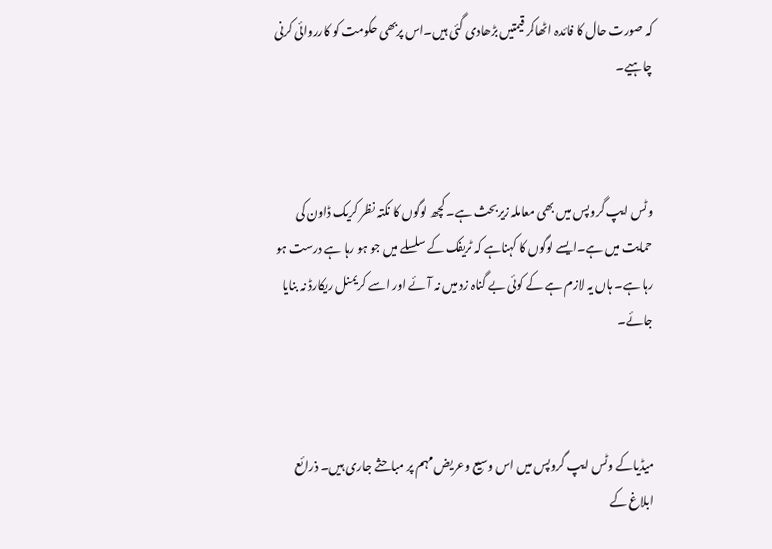کہ صورت حال کا فائدہ اٹھاکر قیمتیں بڑھادی گئی ہیں۔اس پربھی حکومت کو کارروائی کرنی چاہیے۔



وٹس ایپ گروپس میں بھی معاملہ زیربحث ہے۔ کچھ لوگوں کا نکتہ نظر کریک ڈاون کی حمایت میں ہے۔ایسے لوگوں کا کہناہے کہ ٹریفک کے سلسلے میں جو ہو رہا ہے درست ہو رہا ہے۔ ہاں یہ لازم ہے کے کوئی بے گناہ زد میں نہ آئے اور اسے کریمنل ریکارڈ نہ بنایا جائے۔



میڈیاکے وٹس ایپ گروپس میں اس وسیع وعریض مہم پر مباحثے جاری ہیں۔ ذرائع ابلاغ کے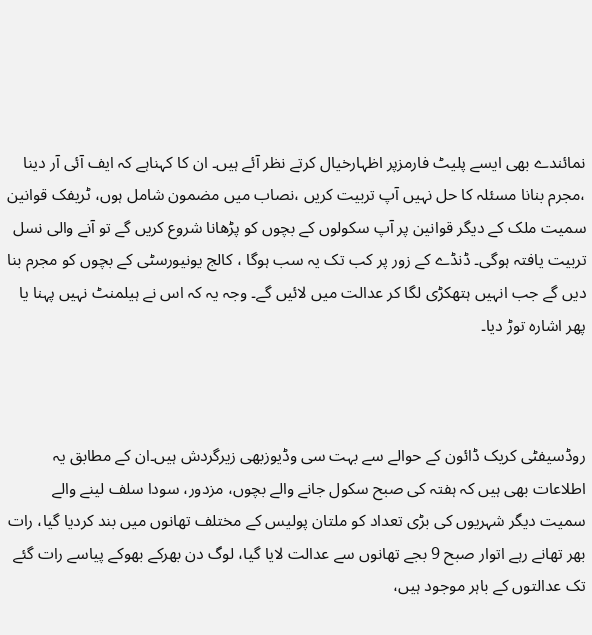نمائندے بھی ایسے پلیٹ فارمزپر اظہارخیال کرتے نظر آئے ہیں۔ ان کا کہناہے کہ ایف آئی آر دینا ،مجرم بنانا مسئلہ کا حل نہیں آپ تربیت کریں ،نصاب میں مضمون شامل ہوں، ٹریفک قوانین سمیت ملک کے دیگر قوانین پر آپ سکولوں کے بچوں کو پڑھانا شروع کریں گے تو آنے والی نسل تربیت یافتہ ہوگی۔ ڈنڈے کے زور پر کب تک یہ سب ہوگا ، کالج یونیورسٹی کے بچوں کو مجرم بنا دیں گے جب انہیں ہتھکڑی لگا کر عدالت میں لائیں گے۔ وجہ یہ کہ اس نے ہیلمنٹ نہیں پہنا یا پھر اشارہ توڑ دیا۔



روڈسیفٹی کریک ڈائون کے حوالے سے بہت سی وڈیوزبھی زیرگردش ہیں۔ان کے مطابق یہ اطلاعات بھی ہیں کہ ہفتہ کی صبح سکول جانے والے بچوں، مزدور، سودا سلف لینے والے سمیت دیگر شہریوں کی بڑی تعداد کو ملتان پولیس کے مختلف تھانوں میں بند کردیا گیا، رات بھر تھانے رہے اتوار صبح 9 بجے تھانوں سے عدالت لایا گیا، لوگ دن بھرکے بھوکے پیاسے رات گئے تک عدالتوں کے باہر موجود ہیں،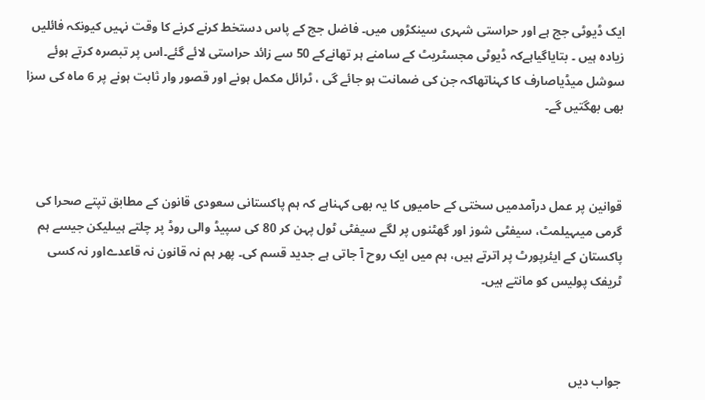ایک ڈیوٹی جج ہے اور حراستی شہری سینکڑوں میں۔ فاضل جج کے پاس دستخط کرنے کرنے کا وقت نہیں کیونکہ فائلیں زیادہ ہیں ۔ بتایاگیاہےکہ ڈیوٹی مجسٹریٹ کے سامنے ہر تھانےکے 50 سے زائد حراستی لائے گئے۔اس پر تبصرہ کرتے ہوئے سوشل میڈیاصارف کا کہناتھاکہ جن کی ضمانت ہو جائے گی ، ٹرائل مکمل ہونے اور قصور وار ثابت ہونے پر 6 ماہ کی سزا بھی بھگتیں گے۔



قوانین پر عمل درآمدمیں سختی کے حامیوں کا یہ بھی کہناہے کہ ہم پاکستانی سعودی قانون کے مطابق تپتے صحرا کی گرمی میںہیلمٹ، سیفٹی شوز اور گھٹنوں پر لگے سیفٹی ٹول پہن کر 80 کی سپیڈ والی روڈ پر چلتے ہیںلیکن جیسے ہم پاکستان کے ایئرپورٹ پر اترتے ہیں، ہم میں ایک روح آ جاتی ہے جدید قسم کی۔ پھر ہم نہ قانون نہ قاعدےاور نہ کسی ٹریفک پولیس کو مانتے ہیں۔



جواب دیں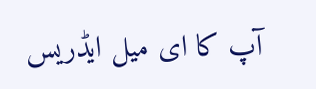آپ کا ای میل ایڈریس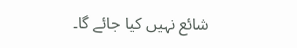شائع نہیں کیا جائے گا۔